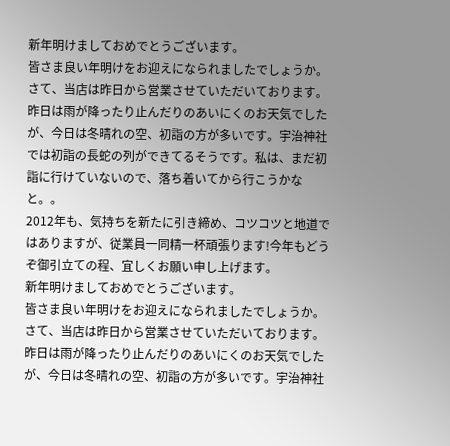新年明けましておめでとうございます。
皆さま良い年明けをお迎えになられましたでしょうか。
さて、当店は昨日から営業させていただいております。昨日は雨が降ったり止んだりのあいにくのお天気でしたが、今日は冬晴れの空、初詣の方が多いです。宇治神社では初詣の長蛇の列ができてるそうです。私は、まだ初詣に行けていないので、落ち着いてから行こうかなと。。
2012年も、気持ちを新たに引き締め、コツコツと地道ではありますが、従業員一同精一杯頑張ります!今年もどうぞ御引立ての程、宜しくお願い申し上げます。
新年明けましておめでとうございます。
皆さま良い年明けをお迎えになられましたでしょうか。
さて、当店は昨日から営業させていただいております。昨日は雨が降ったり止んだりのあいにくのお天気でしたが、今日は冬晴れの空、初詣の方が多いです。宇治神社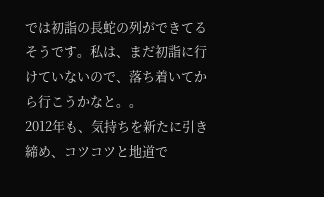では初詣の長蛇の列ができてるそうです。私は、まだ初詣に行けていないので、落ち着いてから行こうかなと。。
2012年も、気持ちを新たに引き締め、コツコツと地道で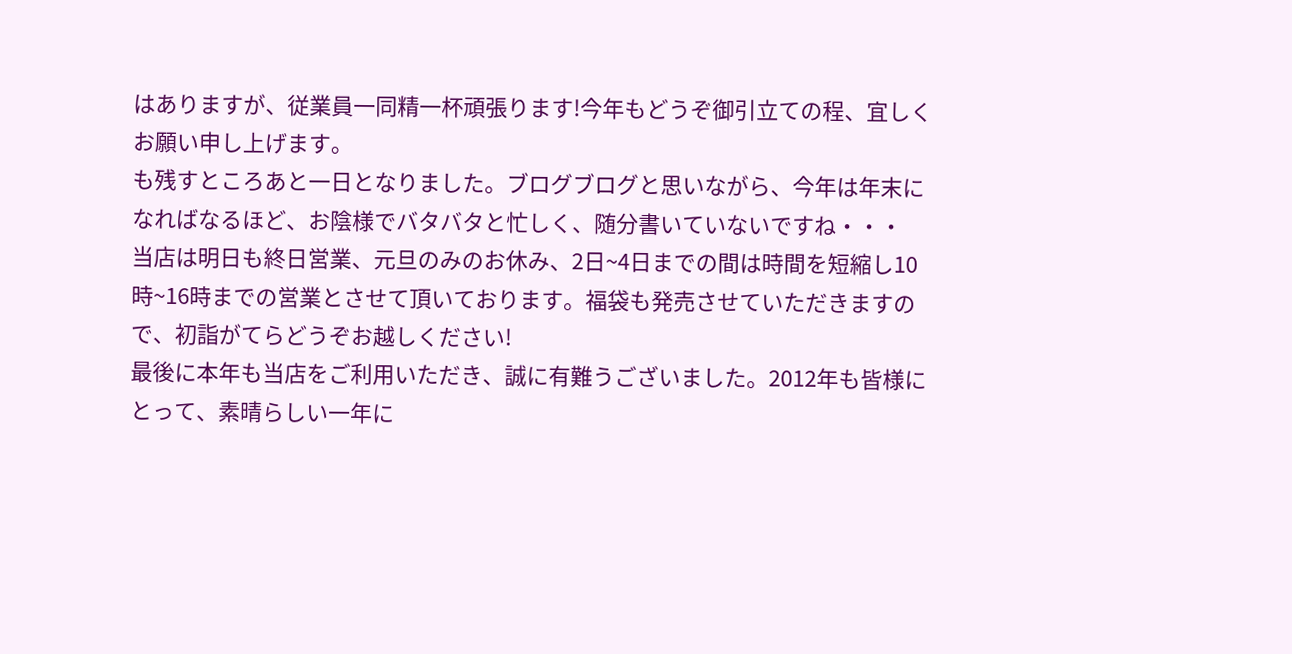はありますが、従業員一同精一杯頑張ります!今年もどうぞ御引立ての程、宜しくお願い申し上げます。
も残すところあと一日となりました。ブログブログと思いながら、今年は年末になればなるほど、お陰様でバタバタと忙しく、随分書いていないですね・・・
当店は明日も終日営業、元旦のみのお休み、2日~4日までの間は時間を短縮し10時~16時までの営業とさせて頂いております。福袋も発売させていただきますので、初詣がてらどうぞお越しください!
最後に本年も当店をご利用いただき、誠に有難うございました。2012年も皆様にとって、素晴らしい一年に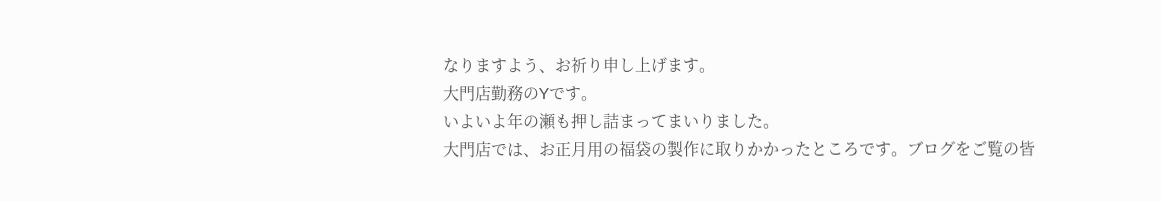なりますよう、お祈り申し上げます。
大門店勤務のYです。
いよいよ年の瀬も押し詰まってまいりました。
大門店では、お正月用の福袋の製作に取りかかったところです。ブログをご覧の皆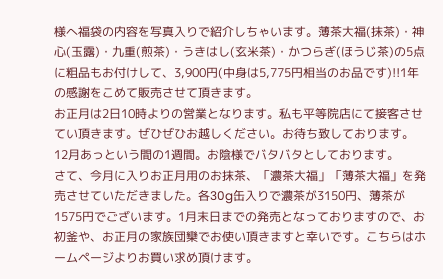様へ福袋の内容を写真入りで紹介しちゃいます。薄茶大福(抹茶)・神心(玉露)・九重(煎茶)・うきはし(玄米茶)・かつらぎ(ほうじ茶)の5点に粗品もお付けして、3,900円(中身は5,775円相当のお品です)!!1年の感謝をこめて販売させて頂きます。
お正月は2日10時よりの営業となります。私も平等院店にて接客させてい頂きます。ぜひぜひお越しください。お待ち致しております。
12月あっという間の1週間。お陰様でバタバタとしております。
さて、今月に入りお正月用のお抹茶、「濃茶大福」「薄茶大福」を発売させていただきました。各30g缶入りで濃茶が3150円、薄茶が1575円でございます。1月末日までの発売となっておりますので、お初釜や、お正月の家族団欒でお使い頂きますと幸いです。こちらはホームページよりお買い求め頂けます。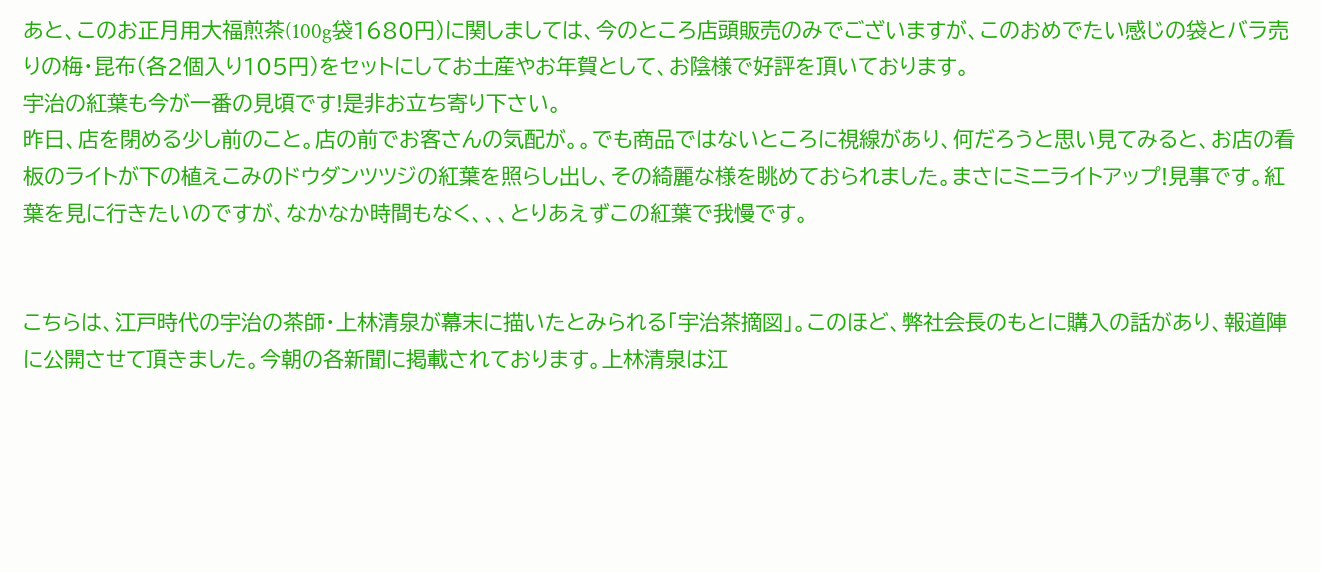あと、このお正月用大福煎茶(100g袋1680円)に関しましては、今のところ店頭販売のみでございますが、このおめでたい感じの袋とバラ売りの梅・昆布(各2個入り105円)をセットにしてお土産やお年賀として、お陰様で好評を頂いております。
宇治の紅葉も今が一番の見頃です!是非お立ち寄り下さい。
昨日、店を閉める少し前のこと。店の前でお客さんの気配が。。でも商品ではないところに視線があり、何だろうと思い見てみると、お店の看板のライトが下の植えこみのドウダンツツジの紅葉を照らし出し、その綺麗な様を眺めておられました。まさにミニライトアップ!見事です。紅葉を見に行きたいのですが、なかなか時間もなく、、、とりあえずこの紅葉で我慢です。


こちらは、江戸時代の宇治の茶師・上林清泉が幕末に描いたとみられる「宇治茶摘図」。このほど、弊社会長のもとに購入の話があり、報道陣に公開させて頂きました。今朝の各新聞に掲載されております。上林清泉は江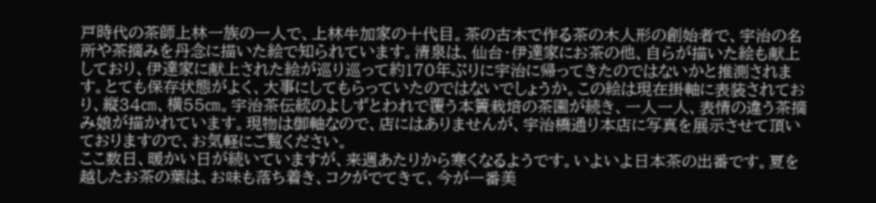戸時代の茶師上林一族の一人で、上林牛加家の十代目。茶の古木で作る茶の木人形の創始者で、宇治の名所や茶摘みを丹念に描いた絵で知られています。清泉は、仙台・伊達家にお茶の他、自らが描いた絵も献上しており、伊達家に献上された絵が巡り巡って約170年ぶりに宇治に帰ってきたのではないかと推測されます。とても保存状態がよく、大事にしてもらっていたのではないでしょうか。この絵は現在掛軸に表装されており、縦34㎝、横55㎝。宇治茶伝統のよしずとわれで覆う本簀栽培の茶園が続き、一人一人、表情の違う茶摘み娘が描かれています。現物は御軸なので、店にはありませんが、宇治橋通り本店に写真を展示させて頂いておりますので、お気軽にご覧ください。
ここ数日、暖かい日が続いていますが、来週あたりから寒くなるようです。いよいよ日本茶の出番です。夏を越したお茶の葉は、お味も落ち着き、コクがでてきて、今が一番美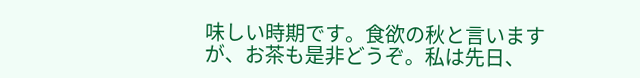味しい時期です。食欲の秋と言いますが、お茶も是非どうぞ。私は先日、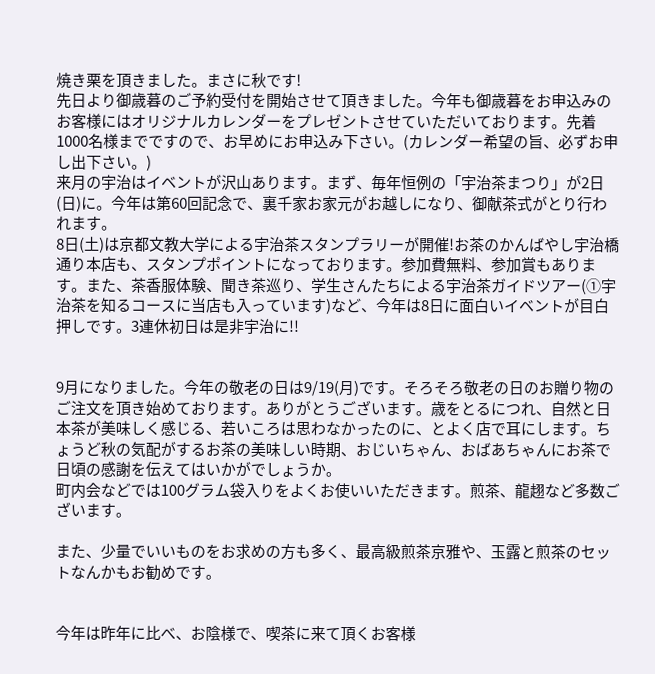焼き栗を頂きました。まさに秋です!
先日より御歳暮のご予約受付を開始させて頂きました。今年も御歳暮をお申込みのお客様にはオリジナルカレンダーをプレゼントさせていただいております。先着1000名様までですので、お早めにお申込み下さい。(カレンダー希望の旨、必ずお申し出下さい。)
来月の宇治はイベントが沢山あります。まず、毎年恒例の「宇治茶まつり」が2日(日)に。今年は第60回記念で、裏千家お家元がお越しになり、御献茶式がとり行われます。
8日(土)は京都文教大学による宇治茶スタンプラリーが開催!お茶のかんばやし宇治橋通り本店も、スタンプポイントになっております。参加費無料、参加賞もあります。また、茶香服体験、聞き茶巡り、学生さんたちによる宇治茶ガイドツアー(①宇治茶を知るコースに当店も入っています)など、今年は8日に面白いイベントが目白押しです。3連休初日は是非宇治に!!


9月になりました。今年の敬老の日は9/19(月)です。そろそろ敬老の日のお贈り物のご注文を頂き始めております。ありがとうございます。歳をとるにつれ、自然と日本茶が美味しく感じる、若いころは思わなかったのに、とよく店で耳にします。ちょうど秋の気配がするお茶の美味しい時期、おじいちゃん、おばあちゃんにお茶で日頃の感謝を伝えてはいかがでしょうか。
町内会などでは100グラム袋入りをよくお使いいただきます。煎茶、龍趐など多数ございます。

また、少量でいいものをお求めの方も多く、最高級煎茶京雅や、玉露と煎茶のセットなんかもお勧めです。


今年は昨年に比べ、お陰様で、喫茶に来て頂くお客様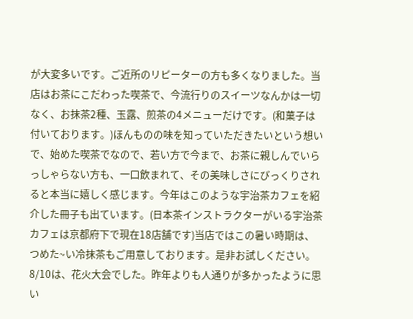が大変多いです。ご近所のリピーターの方も多くなりました。当店はお茶にこだわった喫茶で、今流行りのスイーツなんかは一切なく、お抹茶2種、玉露、煎茶の4メニューだけです。(和菓子は付いております。)ほんものの味を知っていただきたいという想いで、始めた喫茶でなので、若い方で今まで、お茶に親しんでいらっしゃらない方も、一口飲まれて、その美味しさにびっくりされると本当に嬉しく感じます。今年はこのような宇治茶カフェを紹介した冊子も出ています。(日本茶インストラクターがいる宇治茶カフェは京都府下で現在18店舗です)当店ではこの暑い時期は、つめた~い冷抹茶もご用意しております。是非お試しください。
8/10は、花火大会でした。昨年よりも人通りが多かったように思い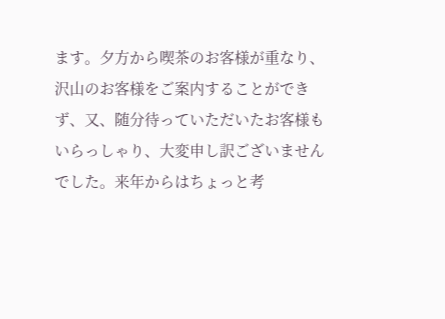ます。夕方から喫茶のお客様が重なり、沢山のお客様をご案内することができず、又、随分待っていただいたお客様もいらっしゃり、大変申し訳ございませんでした。来年からはちょっと考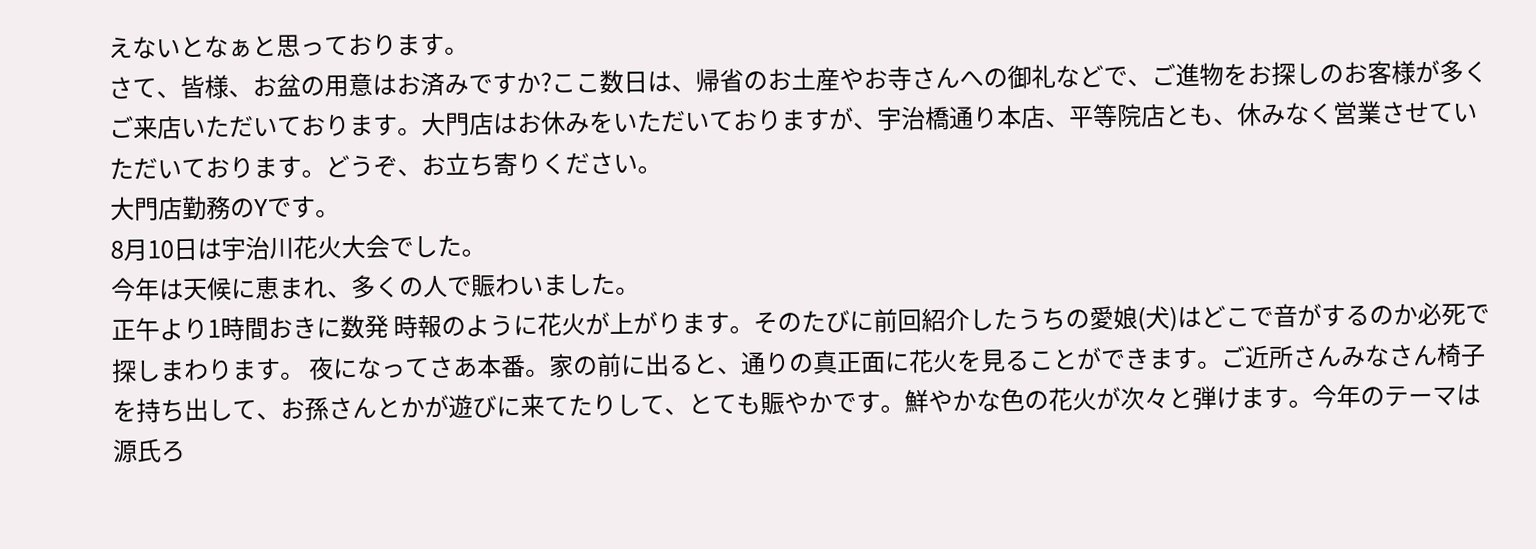えないとなぁと思っております。
さて、皆様、お盆の用意はお済みですか?ここ数日は、帰省のお土産やお寺さんへの御礼などで、ご進物をお探しのお客様が多くご来店いただいております。大門店はお休みをいただいておりますが、宇治橋通り本店、平等院店とも、休みなく営業させていただいております。どうぞ、お立ち寄りください。
大門店勤務のYです。
8月10日は宇治川花火大会でした。
今年は天候に恵まれ、多くの人で賑わいました。
正午より1時間おきに数発 時報のように花火が上がります。そのたびに前回紹介したうちの愛娘(犬)はどこで音がするのか必死で探しまわります。 夜になってさあ本番。家の前に出ると、通りの真正面に花火を見ることができます。ご近所さんみなさん椅子を持ち出して、お孫さんとかが遊びに来てたりして、とても賑やかです。鮮やかな色の花火が次々と弾けます。今年のテーマは源氏ろ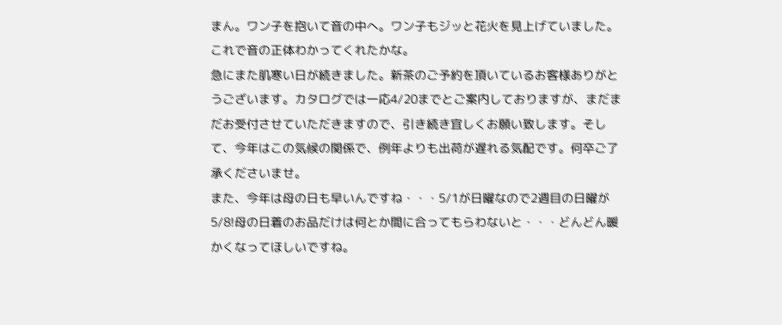まん。ワン子を抱いて音の中へ。ワン子もジッと花火を見上げていました。これで音の正体わかってくれたかな。
急にまた肌寒い日が続きました。新茶のご予約を頂いているお客様ありがとうございます。カタログでは一応4/20までとご案内しておりますが、まだまだお受付させていただきますので、引き続き宜しくお願い致します。そして、今年はこの気候の関係で、例年よりも出荷が遅れる気配です。何卒ご了承くださいませ。
また、今年は母の日も早いんですね・・・5/1が日曜なので2週目の日曜が5/8!母の日着のお品だけは何とか間に合ってもらわないと・・・どんどん暖かくなってほしいですね。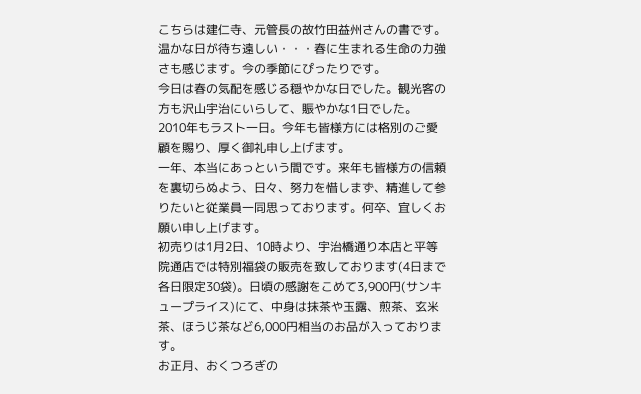こちらは建仁寺、元管長の故竹田益州さんの書です。温かな日が待ち遠しい・・・春に生まれる生命の力強さも感じます。今の季節にぴったりです。
今日は春の気配を感じる穏やかな日でした。観光客の方も沢山宇治にいらして、賑やかな1日でした。
2010年もラスト一日。今年も皆様方には格別のご愛顧を賜り、厚く御礼申し上げます。
一年、本当にあっという間です。来年も皆様方の信頼を裏切らぬよう、日々、努力を惜しまず、精進して参りたいと従業員一同思っております。何卒、宜しくお願い申し上げます。
初売りは1月2日、10時より、宇治橋通り本店と平等院通店では特別福袋の販売を致しております(4日まで 各日限定30袋)。日頃の感謝をこめて3,900円(サンキュープライス)にて、中身は抹茶や玉露、煎茶、玄米茶、ほうじ茶など6,000円相当のお品が入っております。
お正月、おくつろぎの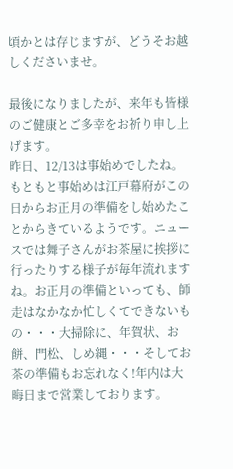頃かとは存じますが、どうそお越しくださいませ。

最後になりましたが、来年も皆様のご健康とご多幸をお祈り申し上げます。
昨日、12/13は事始めでしたね。もともと事始めは江戸幕府がこの日からお正月の準備をし始めたことからきているようです。ニュースでは舞子さんがお茶屋に挨拶に行ったりする様子が毎年流れますね。お正月の準備といっても、師走はなかなか忙しくてできないもの・・・大掃除に、年賀状、お餅、門松、しめ縄・・・そしてお茶の準備もお忘れなく!年内は大晦日まで営業しております。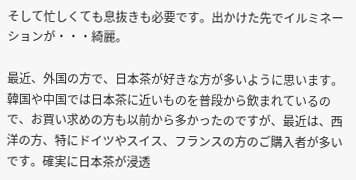そして忙しくても息抜きも必要です。出かけた先でイルミネーションが・・・綺麗。

最近、外国の方で、日本茶が好きな方が多いように思います。韓国や中国では日本茶に近いものを普段から飲まれているので、お買い求めの方も以前から多かったのですが、最近は、西洋の方、特にドイツやスイス、フランスの方のご購入者が多いです。確実に日本茶が浸透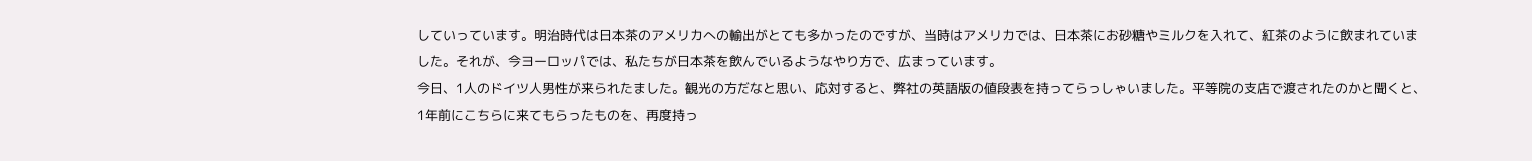していっています。明治時代は日本茶のアメリカへの輸出がとても多かったのですが、当時はアメリカでは、日本茶にお砂糖やミルクを入れて、紅茶のように飲まれていました。それが、今ヨーロッパでは、私たちが日本茶を飲んでいるようなやり方で、広まっています。
今日、1人のドイツ人男性が来られたました。観光の方だなと思い、応対すると、弊社の英語版の値段表を持ってらっしゃいました。平等院の支店で渡されたのかと聞くと、1年前にこちらに来てもらったものを、再度持っ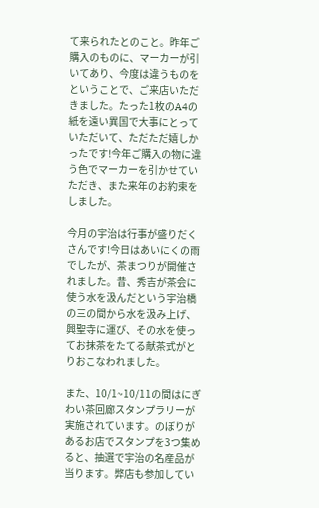て来られたとのこと。昨年ご購入のものに、マーカーが引いてあり、今度は違うものをということで、ご来店いただきました。たった1枚のA4の紙を遠い異国で大事にとっていただいて、ただただ嬉しかったです!今年ご購入の物に違う色でマーカーを引かせていただき、また来年のお約束をしました。

今月の宇治は行事が盛りだくさんです!今日はあいにくの雨でしたが、茶まつりが開催されました。昔、秀吉が茶会に使う水を汲んだという宇治橋の三の間から水を汲み上げ、興聖寺に運び、その水を使ってお抹茶をたてる献茶式がとりおこなわれました。

また、10/1~10/11の間はにぎわい茶回廊スタンプラリーが実施されています。のぼりがあるお店でスタンプを3つ集めると、抽選で宇治の名産品が当ります。弊店も参加してい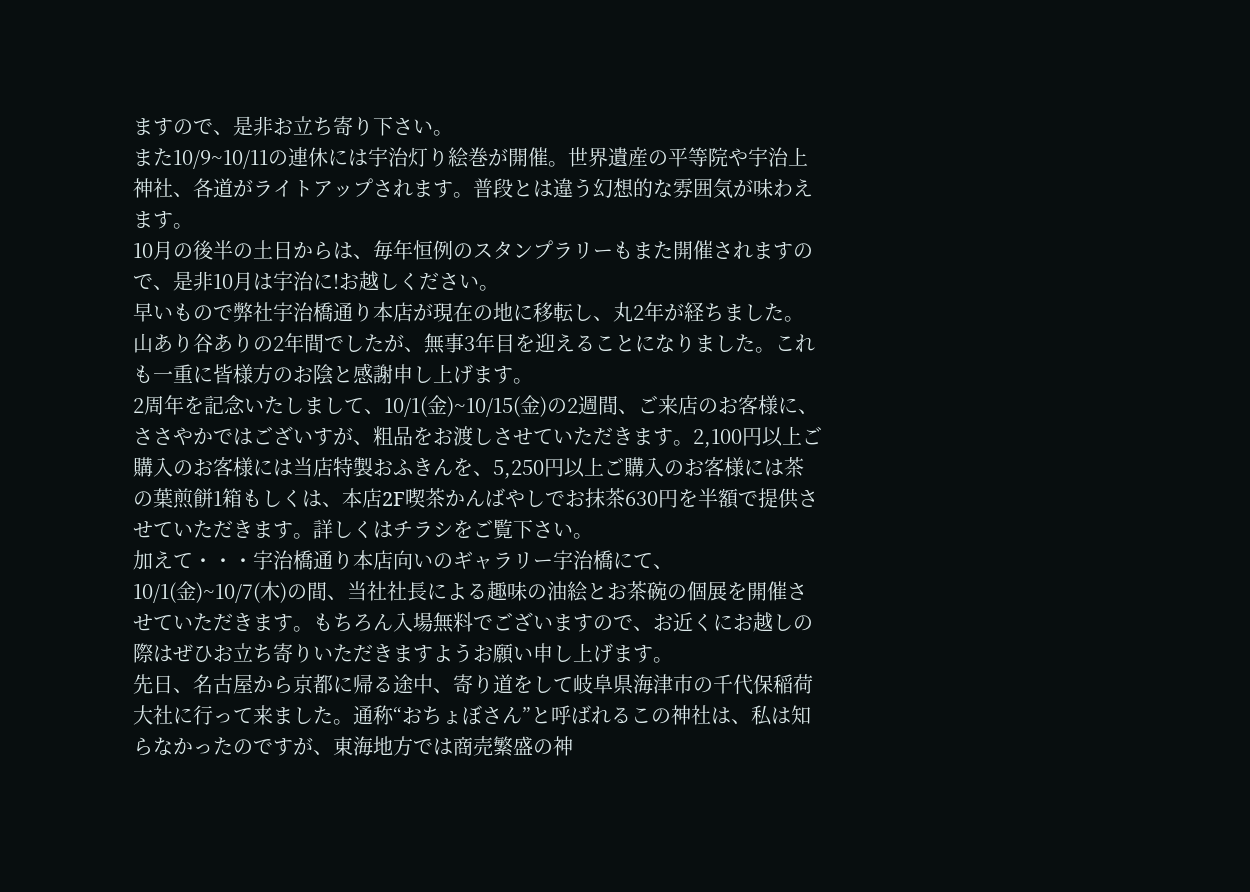ますので、是非お立ち寄り下さい。
また10/9~10/11の連休には宇治灯り絵巻が開催。世界遺産の平等院や宇治上神社、各道がライトアップされます。普段とは違う幻想的な雰囲気が味わえます。
10月の後半の土日からは、毎年恒例のスタンプラリーもまた開催されますので、是非10月は宇治に!お越しください。
早いもので弊社宇治橋通り本店が現在の地に移転し、丸2年が経ちました。山あり谷ありの2年間でしたが、無事3年目を迎えることになりました。これも一重に皆様方のお陰と感謝申し上げます。
2周年を記念いたしまして、10/1(金)~10/15(金)の2週間、ご来店のお客様に、ささやかではございすが、粗品をお渡しさせていただきます。2,100円以上ご購入のお客様には当店特製おふきんを、5,250円以上ご購入のお客様には茶の葉煎餅1箱もしくは、本店2F喫茶かんばやしでお抹茶630円を半額で提供させていただきます。詳しくはチラシをご覧下さい。
加えて・・・宇治橋通り本店向いのギャラリー宇治橋にて、10/1(金)~10/7(木)の間、当社社長による趣味の油絵とお茶碗の個展を開催させていただきます。もちろん入場無料でございますので、お近くにお越しの際はぜひお立ち寄りいただきますようお願い申し上げます。
先日、名古屋から京都に帰る途中、寄り道をして岐阜県海津市の千代保稲荷大社に行って来ました。通称“おちょぼさん”と呼ばれるこの神社は、私は知らなかったのですが、東海地方では商売繁盛の神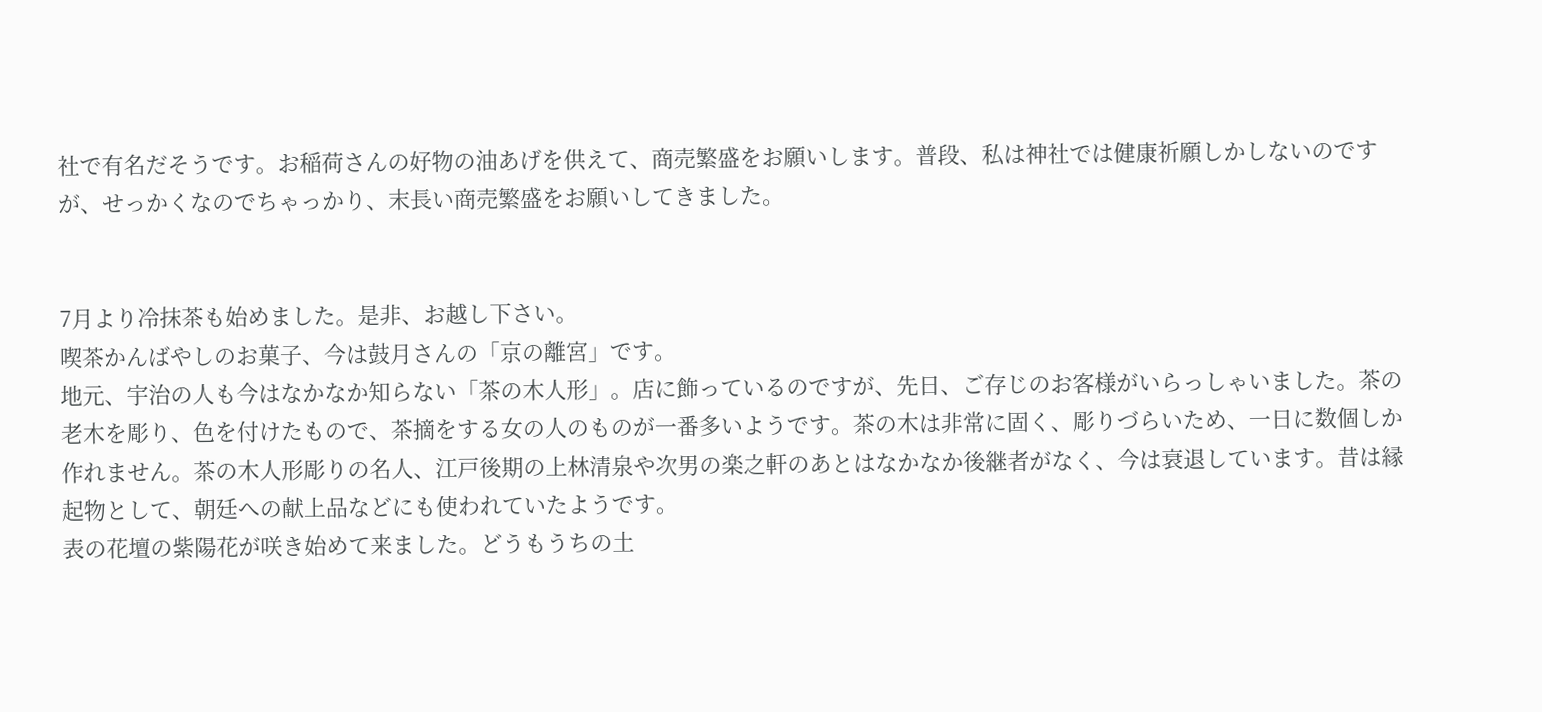社で有名だそうです。お稲荷さんの好物の油あげを供えて、商売繁盛をお願いします。普段、私は神社では健康祈願しかしないのですが、せっかくなのでちゃっかり、末長い商売繁盛をお願いしてきました。


7月より冷抹茶も始めました。是非、お越し下さい。
喫茶かんばやしのお菓子、今は鼓月さんの「京の離宮」です。
地元、宇治の人も今はなかなか知らない「茶の木人形」。店に飾っているのですが、先日、ご存じのお客様がいらっしゃいました。茶の老木を彫り、色を付けたもので、茶摘をする女の人のものが一番多いようです。茶の木は非常に固く、彫りづらいため、一日に数個しか作れません。茶の木人形彫りの名人、江戸後期の上林清泉や次男の楽之軒のあとはなかなか後継者がなく、今は衰退しています。昔は縁起物として、朝廷への献上品などにも使われていたようです。
表の花壇の紫陽花が咲き始めて来ました。どうもうちの土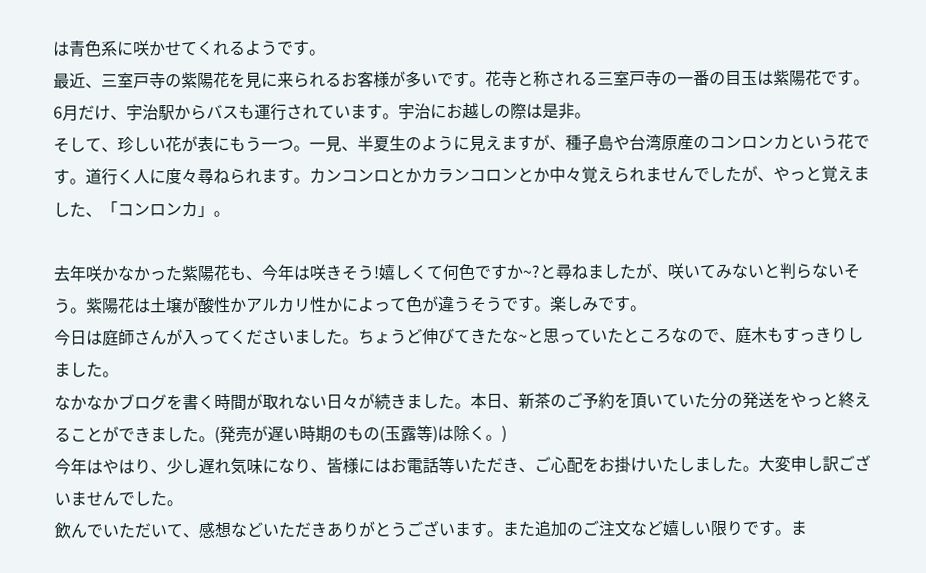は青色系に咲かせてくれるようです。
最近、三室戸寺の紫陽花を見に来られるお客様が多いです。花寺と称される三室戸寺の一番の目玉は紫陽花です。6月だけ、宇治駅からバスも運行されています。宇治にお越しの際は是非。
そして、珍しい花が表にもう一つ。一見、半夏生のように見えますが、種子島や台湾原産のコンロンカという花です。道行く人に度々尋ねられます。カンコンロとかカランコロンとか中々覚えられませんでしたが、やっと覚えました、「コンロンカ」。

去年咲かなかった紫陽花も、今年は咲きそう!嬉しくて何色ですか~?と尋ねましたが、咲いてみないと判らないそう。紫陽花は土壌が酸性かアルカリ性かによって色が違うそうです。楽しみです。
今日は庭師さんが入ってくださいました。ちょうど伸びてきたな~と思っていたところなので、庭木もすっきりしました。
なかなかブログを書く時間が取れない日々が続きました。本日、新茶のご予約を頂いていた分の発送をやっと終えることができました。(発売が遅い時期のもの(玉露等)は除く。)
今年はやはり、少し遅れ気味になり、皆様にはお電話等いただき、ご心配をお掛けいたしました。大変申し訳ございませんでした。
飲んでいただいて、感想などいただきありがとうございます。また追加のご注文など嬉しい限りです。ま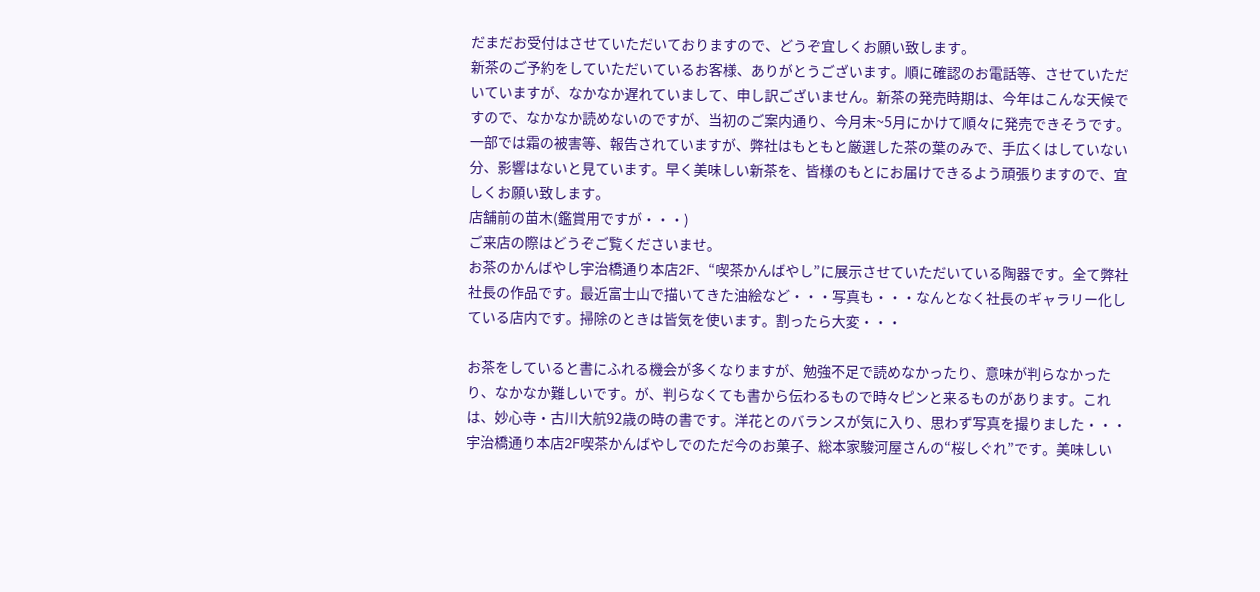だまだお受付はさせていただいておりますので、どうぞ宜しくお願い致します。
新茶のご予約をしていただいているお客様、ありがとうございます。順に確認のお電話等、させていただいていますが、なかなか遅れていまして、申し訳ございません。新茶の発売時期は、今年はこんな天候ですので、なかなか読めないのですが、当初のご案内通り、今月末~5月にかけて順々に発売できそうです。一部では霜の被害等、報告されていますが、弊社はもともと厳選した茶の葉のみで、手広くはしていない分、影響はないと見ています。早く美味しい新茶を、皆様のもとにお届けできるよう頑張りますので、宜しくお願い致します。
店舗前の苗木(鑑賞用ですが・・・)
ご来店の際はどうぞご覧くださいませ。
お茶のかんばやし宇治橋通り本店2F、“喫茶かんばやし”に展示させていただいている陶器です。全て弊社社長の作品です。最近富士山で描いてきた油絵など・・・写真も・・・なんとなく社長のギャラリー化している店内です。掃除のときは皆気を使います。割ったら大変・・・

お茶をしていると書にふれる機会が多くなりますが、勉強不足で読めなかったり、意味が判らなかったり、なかなか難しいです。が、判らなくても書から伝わるもので時々ピンと来るものがあります。これは、妙心寺・古川大航92歳の時の書です。洋花とのバランスが気に入り、思わず写真を撮りました・・・
宇治橋通り本店2F喫茶かんばやしでのただ今のお菓子、総本家駿河屋さんの“桜しぐれ”です。美味しい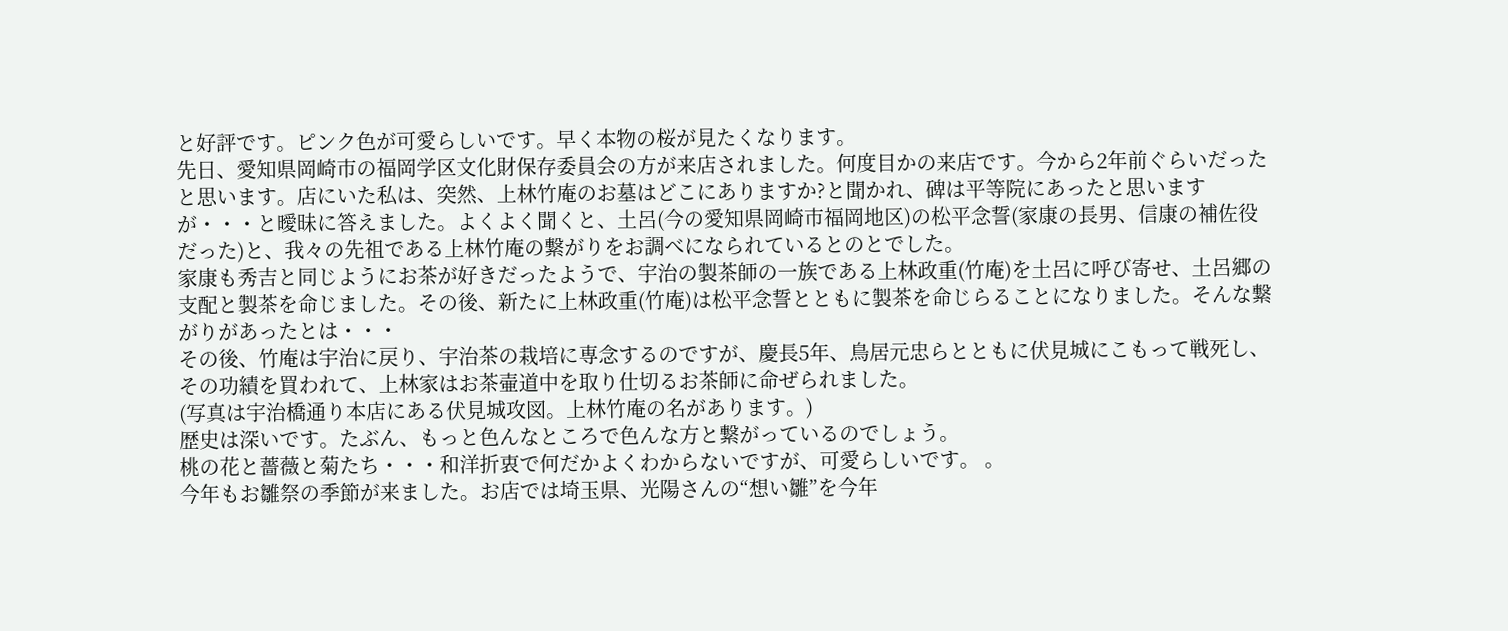と好評です。ピンク色が可愛らしいです。早く本物の桜が見たくなります。
先日、愛知県岡崎市の福岡学区文化財保存委員会の方が来店されました。何度目かの来店です。今から2年前ぐらいだったと思います。店にいた私は、突然、上林竹庵のお墓はどこにありますか?と聞かれ、碑は平等院にあったと思いますが・・・と曖昧に答えました。よくよく聞くと、土呂(今の愛知県岡崎市福岡地区)の松平念誓(家康の長男、信康の補佐役だった)と、我々の先祖である上林竹庵の繋がりをお調べになられているとのとでした。
家康も秀吉と同じようにお茶が好きだったようで、宇治の製茶師の一族である上林政重(竹庵)を土呂に呼び寄せ、土呂郷の支配と製茶を命じました。その後、新たに上林政重(竹庵)は松平念誓とともに製茶を命じらることになりました。そんな繋がりがあったとは・・・
その後、竹庵は宇治に戻り、宇治茶の栽培に専念するのですが、慶長5年、鳥居元忠らとともに伏見城にこもって戦死し、その功績を買われて、上林家はお茶壷道中を取り仕切るお茶師に命ぜられました。
(写真は宇治橋通り本店にある伏見城攻図。上林竹庵の名があります。)
歴史は深いです。たぶん、もっと色んなところで色んな方と繋がっているのでしょう。
桃の花と薔薇と菊たち・・・和洋折衷で何だかよくわからないですが、可愛らしいです。 。
今年もお雛祭の季節が来ました。お店では埼玉県、光陽さんの“想い雛”を今年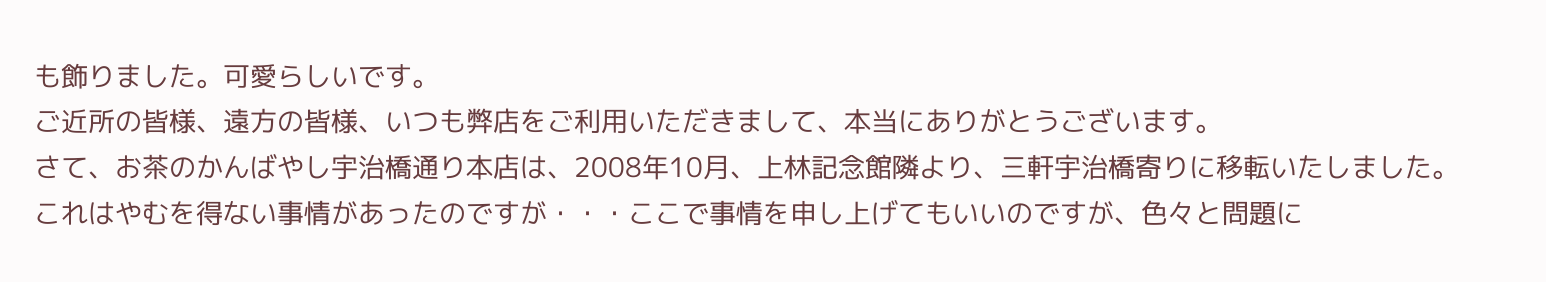も飾りました。可愛らしいです。
ご近所の皆様、遠方の皆様、いつも弊店をご利用いただきまして、本当にありがとうございます。
さて、お茶のかんばやし宇治橋通り本店は、2008年10月、上林記念館隣より、三軒宇治橋寄りに移転いたしました。これはやむを得ない事情があったのですが・・・ここで事情を申し上げてもいいのですが、色々と問題に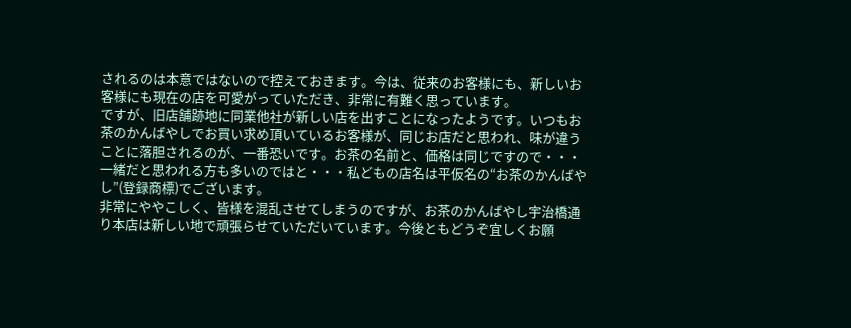されるのは本意ではないので控えておきます。今は、従来のお客様にも、新しいお客様にも現在の店を可愛がっていただき、非常に有難く思っています。
ですが、旧店舗跡地に同業他社が新しい店を出すことになったようです。いつもお茶のかんばやしでお買い求め頂いているお客様が、同じお店だと思われ、味が違うことに落胆されるのが、一番恐いです。お茶の名前と、価格は同じですので・・・一緒だと思われる方も多いのではと・・・私どもの店名は平仮名の“お茶のかんばやし”(登録商標)でございます。
非常にややこしく、皆様を混乱させてしまうのですが、お茶のかんばやし宇治橋通り本店は新しい地で頑張らせていただいています。今後ともどうぞ宜しくお願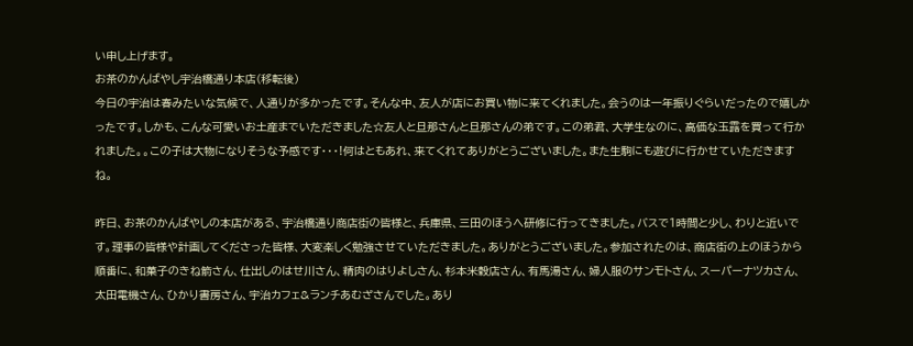い申し上げます。
お茶のかんばやし宇治橋通り本店(移転後)
今日の宇治は春みたいな気候で、人通りが多かったです。そんな中、友人が店にお買い物に来てくれました。会うのは一年振りぐらいだったので嬉しかったです。しかも、こんな可愛いお土産までいただきました☆友人と旦那さんと旦那さんの弟です。この弟君、大学生なのに、高価な玉露を買って行かれました。。この子は大物になりそうな予感です・・・!何はともあれ、来てくれてありがとうございました。また生駒にも遊びに行かせていただきますね。

昨日、お茶のかんばやしの本店がある、宇治橋通り商店街の皆様と、兵庫県、三田のほうへ研修に行ってきました。バスで1時間と少し、わりと近いです。理事の皆様や計画してくださった皆様、大変楽しく勉強させていただきました。ありがとうございました。参加されたのは、商店街の上のほうから順番に、和菓子のきね箭さん、仕出しのはせ川さん、精肉のはりよしさん、杉本米穀店さん、有馬湯さん、婦人服のサンモトさん、スーパーナツカさん、太田電機さん、ひかり書房さん、宇治カフェ&ランチあむざさんでした。あり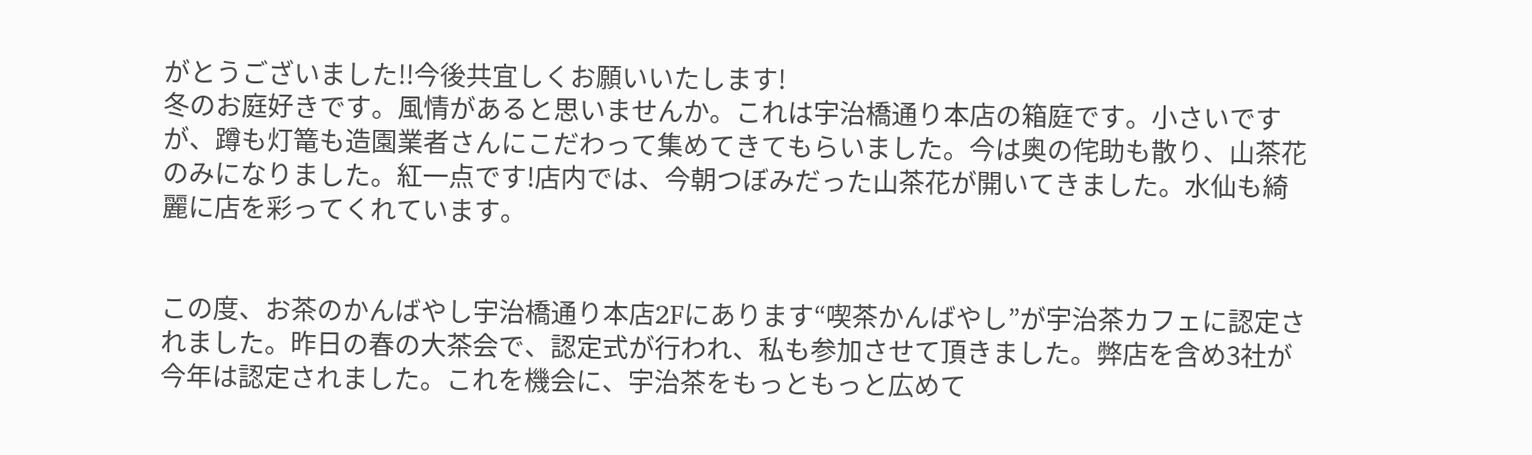がとうございました!!今後共宜しくお願いいたします!
冬のお庭好きです。風情があると思いませんか。これは宇治橋通り本店の箱庭です。小さいですが、蹲も灯篭も造園業者さんにこだわって集めてきてもらいました。今は奥の侘助も散り、山茶花のみになりました。紅一点です!店内では、今朝つぼみだった山茶花が開いてきました。水仙も綺麗に店を彩ってくれています。


この度、お茶のかんばやし宇治橋通り本店2Fにあります“喫茶かんばやし”が宇治茶カフェに認定されました。昨日の春の大茶会で、認定式が行われ、私も参加させて頂きました。弊店を含め3社が今年は認定されました。これを機会に、宇治茶をもっともっと広めて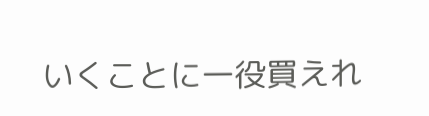いくことに一役買えれ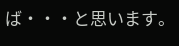ば・・・と思います。